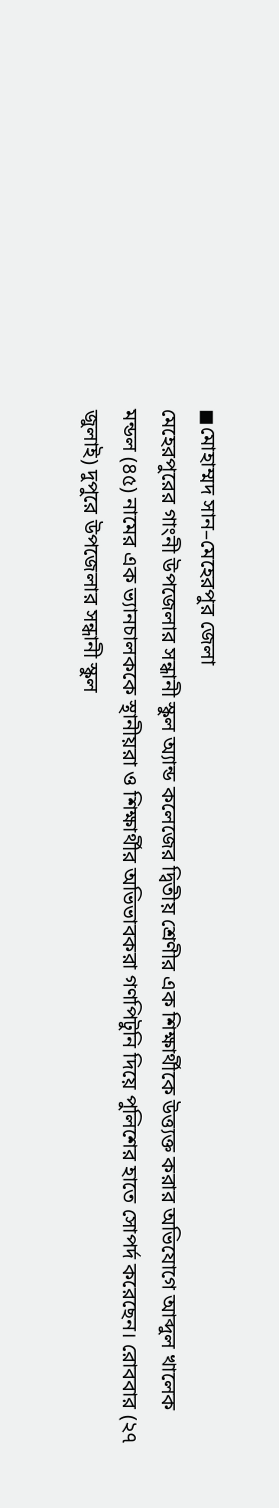◼মোহাম্মদ সান–মেহেরপুর জেলা
মেহেরপুরের গাংনী উপজেলার সন্ধানী স্কুল অ্যান্ড কলেজের দ্বিতীয় শ্রেণীর এক শিক্ষার্থীকে উত্ত্যক্ত করার অভিযোগে আব্দুল খালেক মন্ডল (৪৫) নামের এক ভ্যানচালককে স্থানীয়রা ও শিক্ষার্থীর অভিভাবকরা গণপিটুনি দিয়ে পুলিশের হাতে সোপর্দ করেছেন। রোববার (২৭ জুলাই) দুপুরে উপজেলার সন্ধানী স্কুল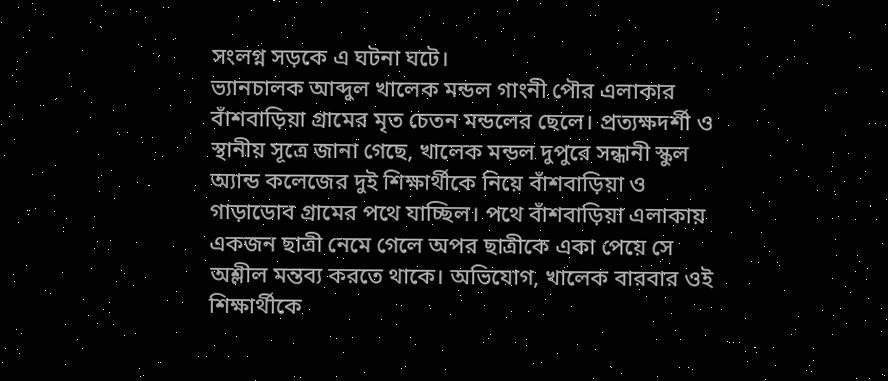সংলগ্ন সড়কে এ ঘটনা ঘটে।
ভ্যানচালক আব্দুল খালেক মন্ডল গাংনী পৌর এলাকার বাঁশবাড়িয়া গ্রামের মৃত চেতন মন্ডলের ছেলে। প্রত্যক্ষদর্শী ও স্থানীয় সূত্রে জানা গেছে, খালেক মন্ডল দুপুরে সন্ধানী স্কুল অ্যান্ড কলেজের দুই শিক্ষার্থীকে নিয়ে বাঁশবাড়িয়া ও গাড়াডোব গ্রামের পথে যাচ্ছিল। পথে বাঁশবাড়িয়া এলাকায় একজন ছাত্রী নেমে গেলে অপর ছাত্রীকে একা পেয়ে সে অশ্লীল মন্তব্য করতে থাকে। অভিযোগ, খালেক বারবার ওই শিক্ষার্থীকে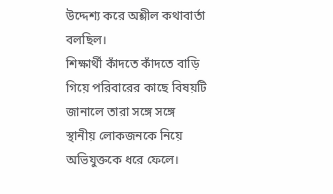উদ্দেশ্য করে অশ্লীল কথাবার্তা বলছিল।
শিক্ষার্থী কাঁদতে কাঁদতে বাড়ি গিয়ে পরিবারের কাছে বিষয়টি জানালে তারা সঙ্গে সঙ্গে স্থানীয় লোকজনকে নিয়ে অভিযুক্তকে ধরে ফেলে।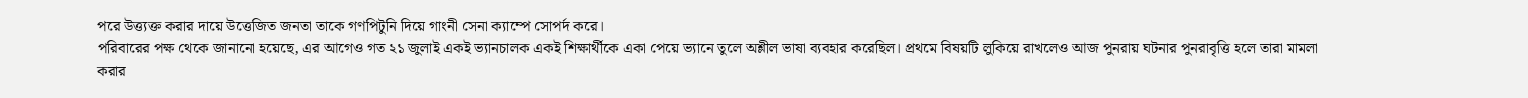পরে উত্ত্যক্ত করার দায়ে উত্তেজিত জনতা তাকে গণপিটুনি দিয়ে গাংনী সেনা ক্যাম্পে সোপর্দ করে।
পরিবারের পক্ষ থেকে জানানো হয়েছে, এর আগেও গত ২১ জুলাই একই ভ্যানচালক একই শিক্ষার্থীকে একা পেয়ে ভ্যানে তুলে অশ্লীল ভাষা ব্যবহার করেছিল। প্রথমে বিষয়টি লুকিয়ে রাখলেও আজ পুনরায় ঘটনার পুনরাবৃত্তি হলে তারা মামলা করার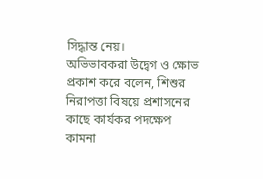সিদ্ধান্ত নেয়।
অভিভাবকরা উদ্বেগ ও ক্ষোভ প্রকাশ করে বলেন, শিশুর নিরাপত্তা বিষয়ে প্রশাসনের কাছে কার্যকর পদক্ষেপ কামনা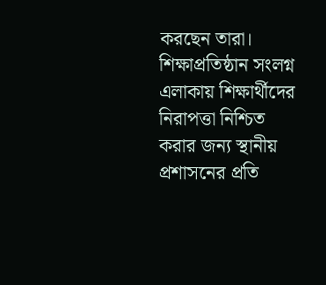করছেন তারা। শিক্ষাপ্রতিষ্ঠান সংলগ্ন এলাকায় শিক্ষার্থীদের নিরাপত্তা নিশ্চিত করার জন্য স্থানীয় প্রশাসনের প্রতি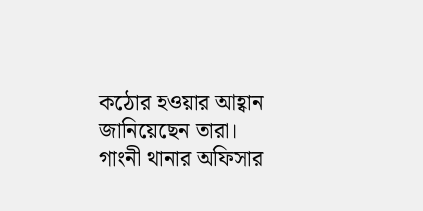কঠোর হওয়ার আহ্বান জানিয়েছেন তারা।
গাংনী থানার অফিসার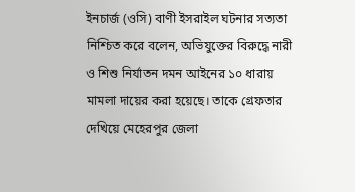ইনচার্জ (ওসি) বাণী ইসরাইল ঘটনার সত্যতা নিশ্চিত করে বলেন, অভিযুক্তের বিরুদ্ধে নারী ও শিশু নির্যাতন দমন আইনের ১০ ধারায় মামলা দায়ের করা হয়েছে। তাকে গ্রেফতার দেখিয়ে মেহেরপুর জেলা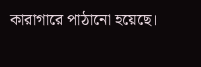কারাগারে পাঠানো হয়েছে।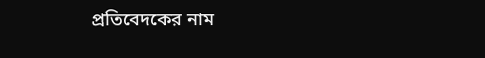প্রতিবেদকের নাম